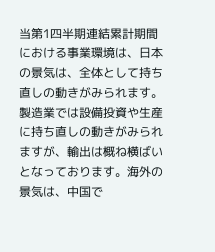当第1四半期連結累計期間における事業環境は、日本の景気は、全体として持ち直しの動きがみられます。製造業では設備投資や生産に持ち直しの動きがみられますが、輸出は概ね横ばいとなっております。海外の景気は、中国で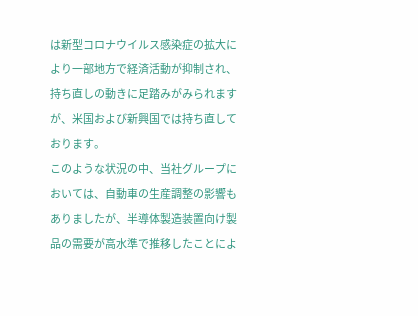は新型コロナウイルス感染症の拡大により一部地方で経済活動が抑制され、持ち直しの動きに足踏みがみられますが、米国および新興国では持ち直しております。
このような状況の中、当社グループにおいては、自動車の生産調整の影響もありましたが、半導体製造装置向け製品の需要が高水準で推移したことによ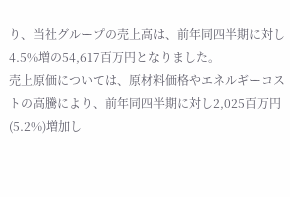り、当社グループの売上高は、前年同四半期に対し4.5%増の54,617百万円となりました。
売上原価については、原材料価格やエネルギーコストの高騰により、前年同四半期に対し2,025百万円(5.2%)増加し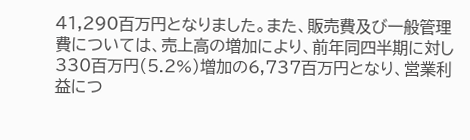41,290百万円となりました。また、販売費及び一般管理費については、売上高の増加により、前年同四半期に対し330百万円(5.2%)増加の6,737百万円となり、営業利益につ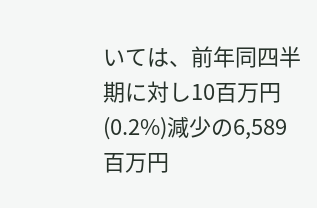いては、前年同四半期に対し10百万円(0.2%)減少の6,589百万円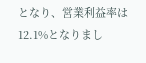となり、営業利益率は12.1%となりまし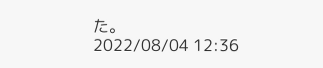た。
2022/08/04 12:36